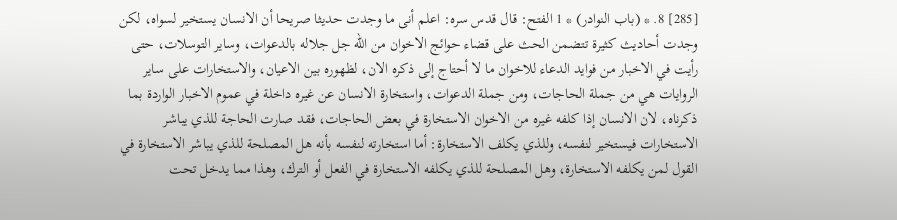[285] 8. * (باب النوادر) * 1 الفتح: قال قدس سره: اعلم أنى ما وجدت حديثا صريحا أن الانسان يستخير لسواه، لكن وجدت أحاديث كثيرة تتضمن الحث على قضاء حوائج الاخوان من الله جل جلاله بالدعوات، وساير التوسلات، حتى رأيت في الاخبار من فوايد الدعاء للاخوان ما لا أحتاج إلى ذكره الان، لظهوره بين الاعيان، والاستخارات على ساير الروايات هي من جملة الحاجات، ومن جملة الدعوات، واستخارة الانسان عن غيره داخلة في عموم الاخبار الواردة بما ذكرناه، لان الانسان إذا كلفه غيره من الاخوان الاستخارة في بعض الحاجات، فقد صارت الحاجة للذي يباشر الاستخارات فيستخير لنفسه، وللذي يكلف الاستخارة: أما استخارته لنفسه بأنه هل المصلحة للذي يباشر الاستخارة في القول لمن يكلفه الاستخارة، وهل المصلحة للذي يكلفه الاستخارة في الفعل أو الترك، وهذا مما يدخل تحت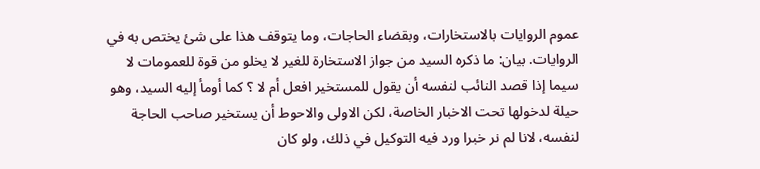عموم الروايات بالاستخارات، وبقضاء الحاجات، وما يتوقف هذا على شئ يختص به في الروايات. بيان: ما ذكره السيد من جواز الاستخارة للغير لا يخلو من قوة للعمومات لا سيما إذا قصد النائب لنفسه أن يقول للمستخير افعل أم لا ؟ كما أومأ إليه السيد، وهو حيلة لدخولها تحت الاخبار الخاصة، لكن الاولى والاحوط أن يستخير صاحب الحاجة لنفسه، لانا لم نر خبرا ورد فيه التوكيل في ذلك، ولو كان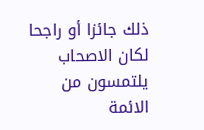ذلك جائزا أو راجحا لكان الاصحاب يلتمسون من الائمة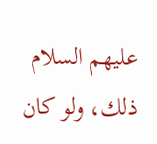عليهم السلام ذلك، ولو كان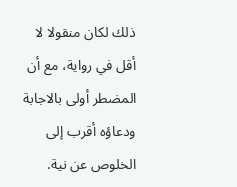ذلك لكان منقولا لا أقل في رواية، مع أن المضطر أولى بالاجابة ودعاؤه أقرب إلى الخلوص عن نية.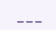___